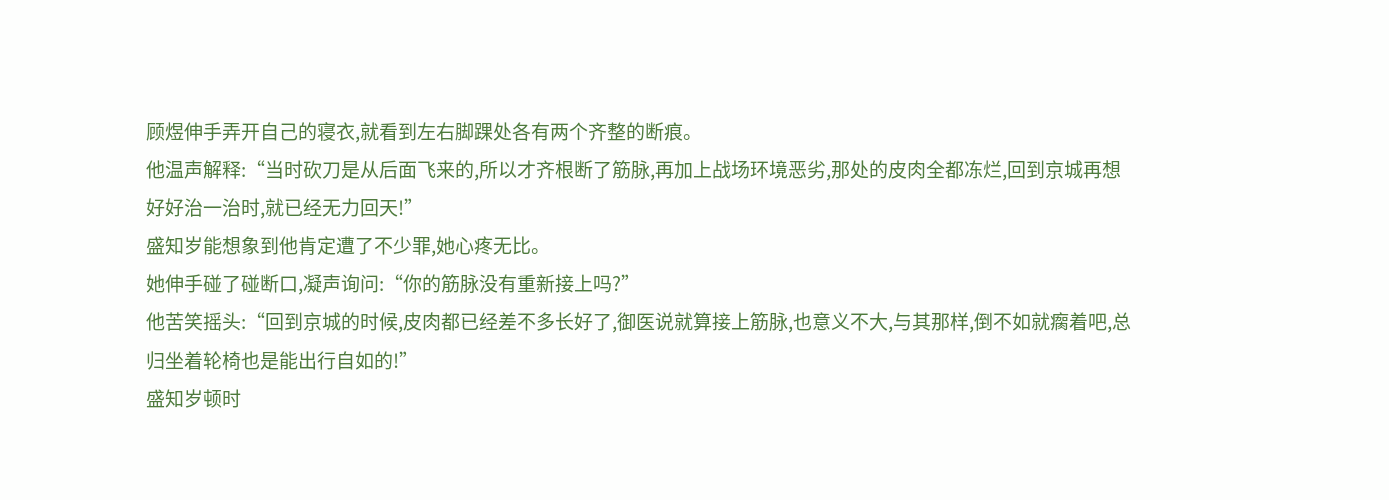顾煜伸手弄开自己的寝衣,就看到左右脚踝处各有两个齐整的断痕。
他温声解释:“当时砍刀是从后面飞来的,所以才齐根断了筋脉,再加上战场环境恶劣,那处的皮肉全都冻烂,回到京城再想好好治一治时,就已经无力回天!”
盛知岁能想象到他肯定遭了不少罪,她心疼无比。
她伸手碰了碰断口,凝声询问:“你的筋脉没有重新接上吗?”
他苦笑摇头:“回到京城的时候,皮肉都已经差不多长好了,御医说就算接上筋脉,也意义不大,与其那样,倒不如就瘸着吧,总归坐着轮椅也是能出行自如的!”
盛知岁顿时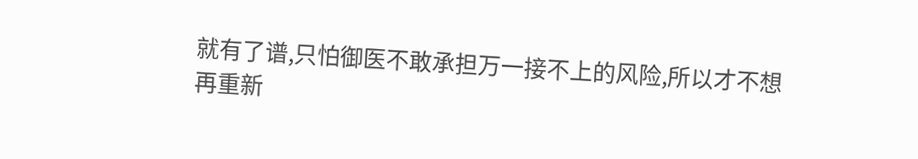就有了谱,只怕御医不敢承担万一接不上的风险,所以才不想再重新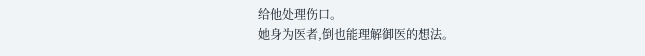给他处理伤口。
她身为医者,倒也能理解御医的想法。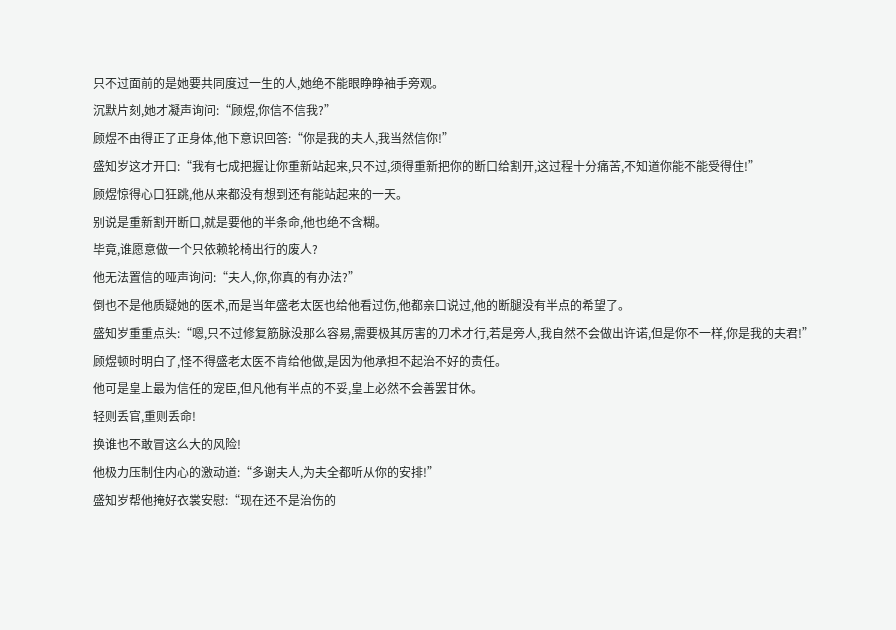只不过面前的是她要共同度过一生的人,她绝不能眼睁睁袖手旁观。
沉默片刻,她才凝声询问:“顾煜,你信不信我?”
顾煜不由得正了正身体,他下意识回答:“你是我的夫人,我当然信你!”
盛知岁这才开口:“我有七成把握让你重新站起来,只不过,须得重新把你的断口给割开,这过程十分痛苦,不知道你能不能受得住!”
顾煜惊得心口狂跳,他从来都没有想到还有能站起来的一天。
别说是重新割开断口,就是要他的半条命,他也绝不含糊。
毕竟,谁愿意做一个只依赖轮椅出行的废人?
他无法置信的哑声询问:“夫人,你,你真的有办法?”
倒也不是他质疑她的医术,而是当年盛老太医也给他看过伤,他都亲口说过,他的断腿没有半点的希望了。
盛知岁重重点头:“嗯,只不过修复筋脉没那么容易,需要极其厉害的刀术才行,若是旁人,我自然不会做出许诺,但是你不一样,你是我的夫君!”
顾煜顿时明白了,怪不得盛老太医不肯给他做,是因为他承担不起治不好的责任。
他可是皇上最为信任的宠臣,但凡他有半点的不妥,皇上必然不会善罢甘休。
轻则丢官,重则丢命!
换谁也不敢冒这么大的风险!
他极力压制住内心的激动道:“多谢夫人,为夫全都听从你的安排!”
盛知岁帮他掩好衣裳安慰:“现在还不是治伤的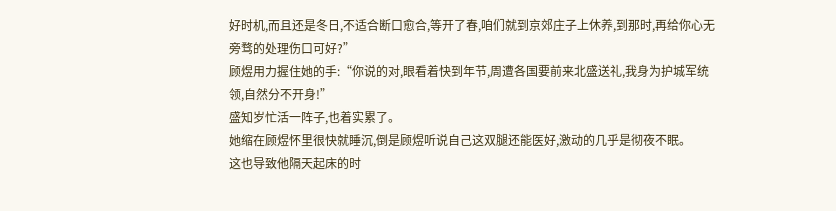好时机,而且还是冬日,不适合断口愈合,等开了春,咱们就到京郊庄子上休养,到那时,再给你心无旁骛的处理伤口可好?”
顾煜用力握住她的手:“你说的对,眼看着快到年节,周遭各国要前来北盛送礼,我身为护城军统领,自然分不开身!”
盛知岁忙活一阵子,也着实累了。
她缩在顾煜怀里很快就睡沉,倒是顾煜听说自己这双腿还能医好,激动的几乎是彻夜不眠。
这也导致他隔天起床的时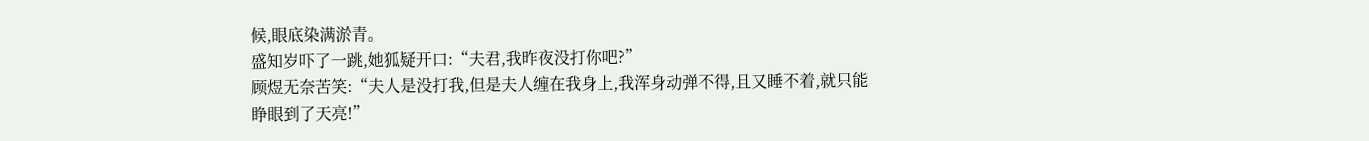候,眼底染满淤青。
盛知岁吓了一跳,她狐疑开口:“夫君,我昨夜没打你吧?”
顾煜无奈苦笑:“夫人是没打我,但是夫人缠在我身上,我浑身动弹不得,且又睡不着,就只能睁眼到了天亮!”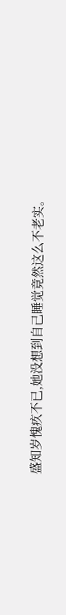盛知岁愧疚不已,她没想到自己睡觉竟然这么不老实。